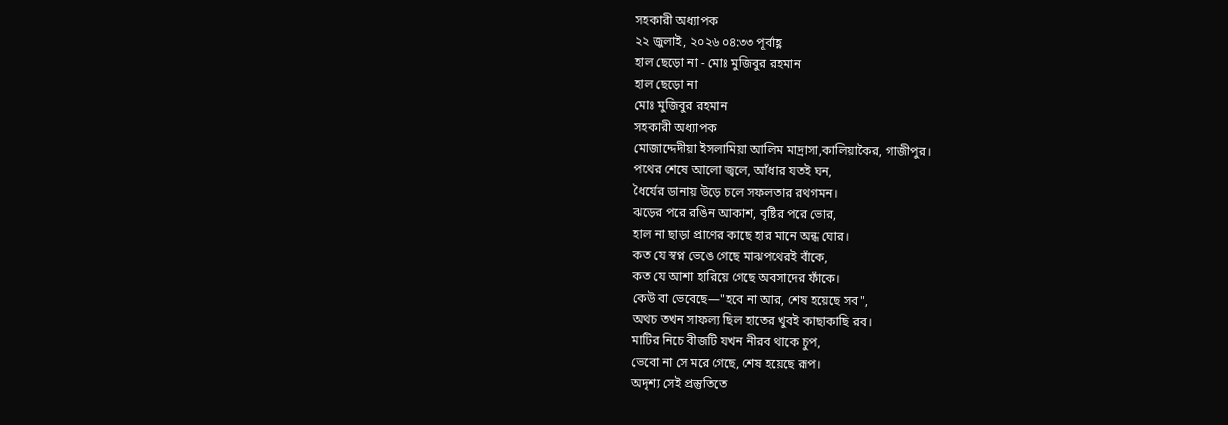সহকারী অধ্যাপক
২২ জুলাই, ২০২৬ ০৪:৩৩ পূর্বাহ্ণ
হাল ছেড়ো না - মোঃ মুজিবুর রহমান
হাল ছেড়ো না
মোঃ মুজিবুর রহমান
সহকারী অধ্যাপক
মোজাদ্দেদীয়া ইসলামিয়া আলিম মাদ্রাসা,কালিয়াকৈর, গাজীপুর।
পথের শেষে আলো জ্বলে, আঁধার যতই ঘন,
ধৈর্যের ডানায় উড়ে চলে সফলতার রথগমন।
ঝড়ের পরে রঙিন আকাশ, বৃষ্টির পরে ভোর,
হাল না ছাড়া প্রাণের কাছে হার মানে অন্ধ ঘোর।
কত যে স্বপ্ন ভেঙে গেছে মাঝপথেরই বাঁকে,
কত যে আশা হারিয়ে গেছে অবসাদের ফাঁকে।
কেউ বা ভেবেছে—"হবে না আর, শেষ হয়েছে সব",
অথচ তখন সাফল্য ছিল হাতের খুবই কাছাকাছি রব।
মাটির নিচে বীজটি যখন নীরব থাকে চুপ,
ভেবো না সে মরে গেছে, শেষ হয়েছে রূপ।
অদৃশ্য সেই প্রস্তুতিতে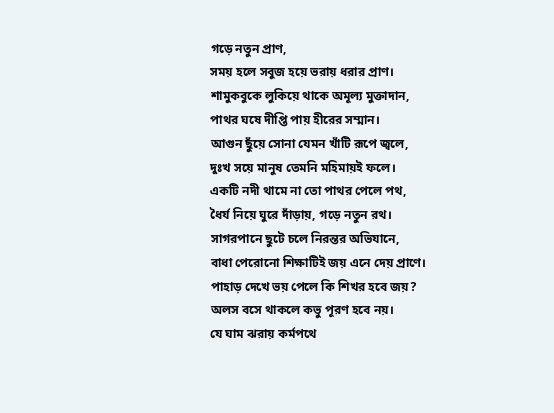গড়ে নতুন প্রাণ,
সময় হলে সবুজ হয়ে ভরায় ধরার প্রাণ।
শামুকবুকে লুকিয়ে থাকে অমূল্য মুক্তাদান,
পাথর ঘষে দীপ্তি পায় হীরের সম্মান।
আগুন ছুঁয়ে সোনা যেমন খাঁটি রূপে জ্বলে,
দুঃখ সয়ে মানুষ তেমনি মহিমায়ই ফলে।
একটি নদী থামে না তো পাথর পেলে পথ,
ধৈর্য নিয়ে ঘুরে দাঁড়ায়, গড়ে নতুন রথ।
সাগরপানে ছুটে চলে নিরন্তর অভিযানে,
বাধা পেরোনো শিক্ষাটিই জয় এনে দেয় প্রাণে।
পাহাড় দেখে ভয় পেলে কি শিখর হবে জয়?
অলস বসে থাকলে কভু পূরণ হবে নয়।
যে ঘাম ঝরায় কর্মপথে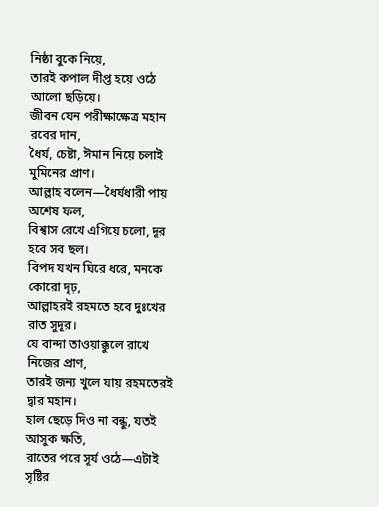নিষ্ঠা বুকে নিয়ে,
তারই কপাল দীপ্ত হয়ে ওঠে আলো ছড়িয়ে।
জীবন যেন পরীক্ষাক্ষেত্র মহান রবের দান,
ধৈর্য, চেষ্টা, ঈমান নিয়ে চলাই মুমিনের প্রাণ।
আল্লাহ বলেন—ধৈর্যধারী পায় অশেষ ফল,
বিশ্বাস রেখে এগিয়ে চলো, দূর হবে সব ছল।
বিপদ যখন ঘিরে ধরে, মনকে কোরো দৃঢ়,
আল্লাহরই রহমতে হবে দুঃখের রাত সুদূর।
যে বান্দা তাওয়াক্কুলে রাখে নিজের প্রাণ,
তারই জন্য খুলে যায় রহমতেরই দ্বার মহান।
হাল ছেড়ে দিও না বন্ধু, যতই আসুক ক্ষতি,
রাতের পরে সূর্য ওঠে—এটাই সৃষ্টির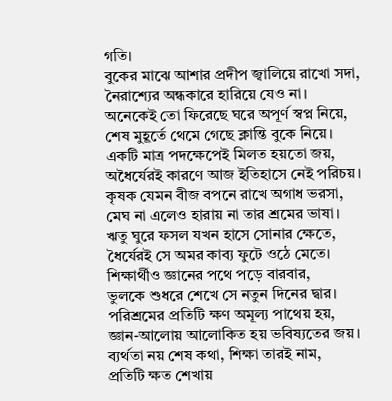গতি।
বুকের মাঝে আশার প্রদীপ জ্বালিয়ে রাখো সদা,
নৈরাশ্যের অন্ধকারে হারিয়ে যেও না।
অনেকেই তো ফিরেছে ঘরে অপূর্ণ স্বপ্ন নিয়ে,
শেষ মুহূর্তে থেমে গেছে ক্লান্তি বুকে নিয়ে।
একটি মাত্র পদক্ষেপেই মিলত হয়তো জয়,
অধৈর্যেরই কারণে আজ ইতিহাসে নেই পরিচয়।
কৃষক যেমন বীজ বপনে রাখে অগাধ ভরসা,
মেঘ না এলেও হারায় না তার শ্রমের ভাষা।
ঋতু ঘুরে ফসল যখন হাসে সোনার ক্ষেতে,
ধৈর্যেরই সে অমর কাব্য ফুটে ওঠে মেতে।
শিক্ষার্থীও জ্ঞানের পথে পড়ে বারবার,
ভুলকে শুধরে শেখে সে নতুন দিনের দ্বার।
পরিশ্রমের প্রতিটি ক্ষণ অমূল্য পাথেয় হয়,
জ্ঞান-আলোয় আলোকিত হয় ভবিষ্যতের জয়।
ব্যর্থতা নয় শেষ কথা, শিক্ষা তারই নাম,
প্রতিটি ক্ষত শেখায়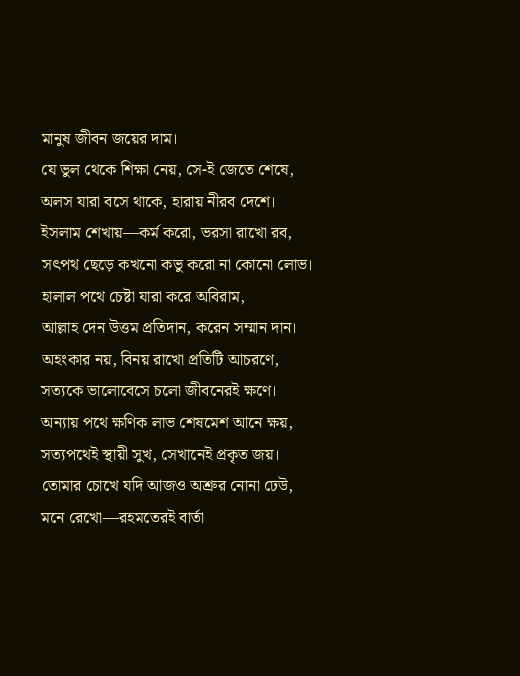মানুষ জীবন জয়ের দাম।
যে ভুল থেকে শিক্ষা নেয়, সে-ই জেতে শেষে,
অলস যারা বসে থাকে, হারায় নীরব দেশে।
ইসলাম শেখায়—কর্ম করো, ভরসা রাখো রব,
সৎপথ ছেড়ে কখনো কভু করো না কোনো লোভ।
হালাল পথে চেষ্টা যারা করে অবিরাম,
আল্লাহ দেন উত্তম প্রতিদান, করেন সম্মান দান।
অহংকার নয়, বিনয় রাখো প্রতিটি আচরণে,
সত্যকে ভালোবেসে চলো জীবনেরই ক্ষণে।
অন্যায় পথে ক্ষণিক লাভ শেষমেশ আনে ক্ষয়,
সত্যপথেই স্থায়ী সুখ, সেখানেই প্রকৃত জয়।
তোমার চোখে যদি আজও অশ্রুর নোনা ঢেউ,
মনে রেখো—রহমতেরই বার্তা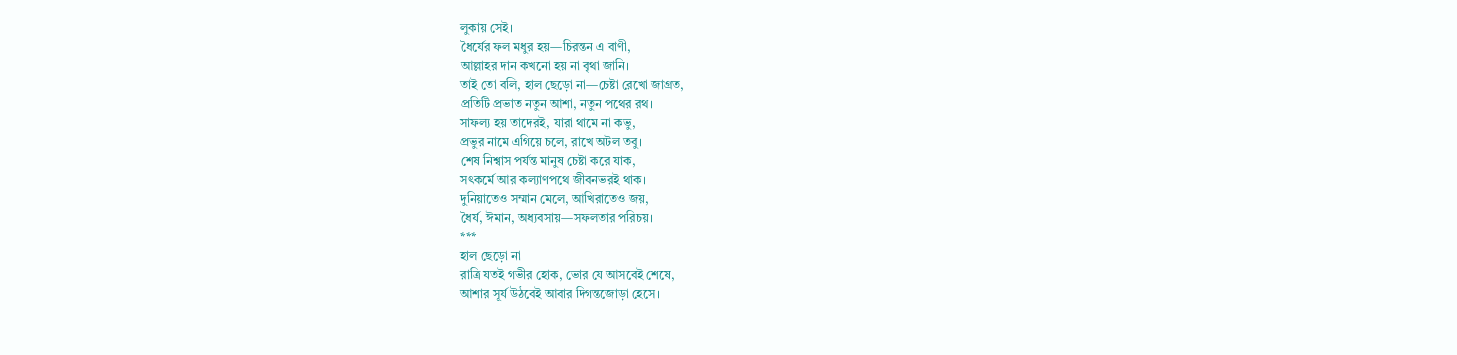লুকায় সেই।
ধৈর্যের ফল মধুর হয়—চিরন্তন এ বাণী,
আল্লাহর দান কখনো হয় না বৃথা জানি।
তাই তো বলি, হাল ছেড়ো না—চেষ্টা রেখো জাগ্রত,
প্রতিটি প্রভাত নতুন আশা, নতুন পথের রথ।
সাফল্য হয় তাদেরই, যারা থামে না কভু,
প্রভুর নামে এগিয়ে চলে, রাখে অটল তবু।
শেষ নিশ্বাস পর্যন্ত মানুষ চেষ্টা করে যাক,
সৎকর্মে আর কল্যাণপথে জীবনভরই থাক।
দুনিয়াতেও সম্মান মেলে, আখিরাতেও জয়,
ধৈর্য, ঈমান, অধ্যবসায়—সফলতার পরিচয়।
***
হাল ছেড়ো না
রাত্রি যতই গভীর হোক, ভোর যে আসবেই শেষে,
আশার সূর্য উঠবেই আবার দিগন্তজোড়া হেসে।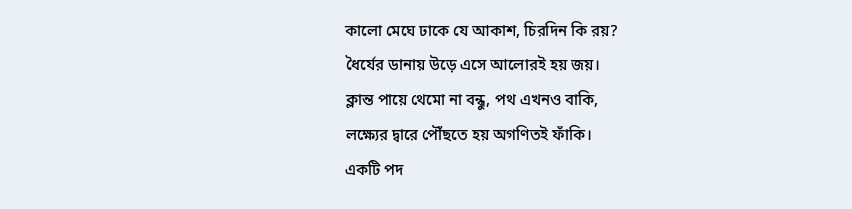কালো মেঘে ঢাকে যে আকাশ, চিরদিন কি রয়?
ধৈর্যের ডানায় উড়ে এসে আলোরই হয় জয়।
ক্লান্ত পায়ে থেমো না বন্ধু, পথ এখনও বাকি,
লক্ষ্যের দ্বারে পৌঁছতে হয় অগণিতই ফাঁকি।
একটি পদ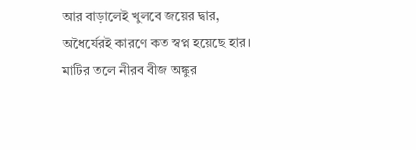আর বাড়ালেই খুলবে জয়ের দ্বার,
অধৈর্যেরই কারণে কত স্বপ্ন হয়েছে হার।
মাটির তলে নীরব বীজ অঙ্কুর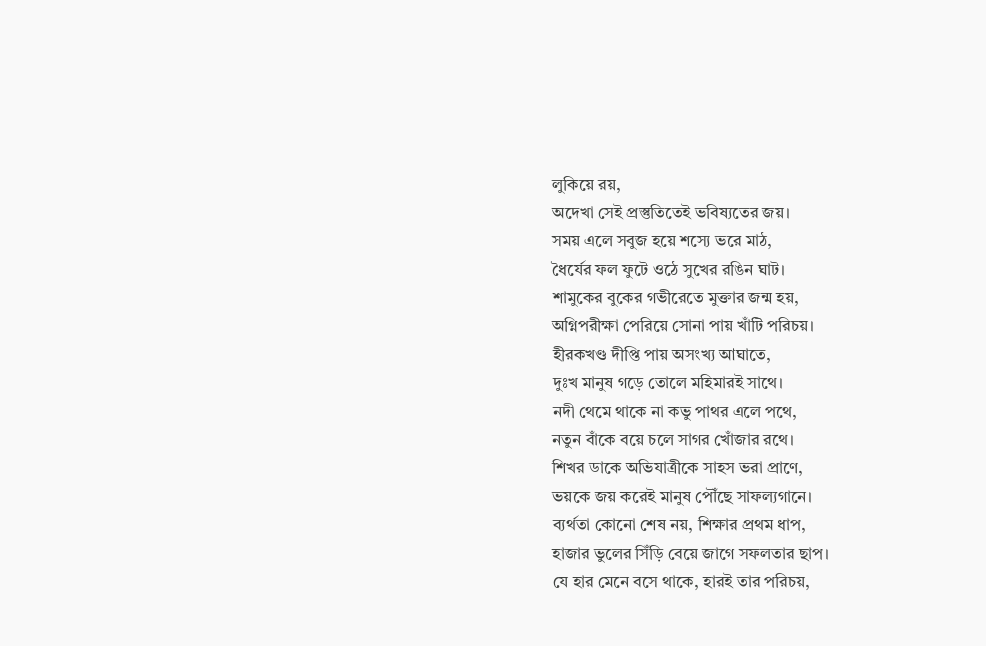লুকিয়ে রয়,
অদেখা সেই প্রস্তুতিতেই ভবিষ্যতের জয়।
সময় এলে সবুজ হয়ে শস্যে ভরে মাঠ,
ধৈর্যের ফল ফুটে ওঠে সুখের রঙিন ঘাট।
শামুকের বুকের গভীরেতে মুক্তার জন্ম হয়,
অগ্নিপরীক্ষা পেরিয়ে সোনা পায় খাঁটি পরিচয়।
হীরকখণ্ড দীপ্তি পায় অসংখ্য আঘাতে,
দুঃখ মানুষ গড়ে তোলে মহিমারই সাথে।
নদী থেমে থাকে না কভু পাথর এলে পথে,
নতুন বাঁকে বয়ে চলে সাগর খোঁজার রথে।
শিখর ডাকে অভিযাত্রীকে সাহস ভরা প্রাণে,
ভয়কে জয় করেই মানুষ পৌঁছে সাফল্যগানে।
ব্যর্থতা কোনো শেষ নয়, শিক্ষার প্রথম ধাপ,
হাজার ভুলের সিঁড়ি বেয়ে জাগে সফলতার ছাপ।
যে হার মেনে বসে থাকে, হারই তার পরিচয়,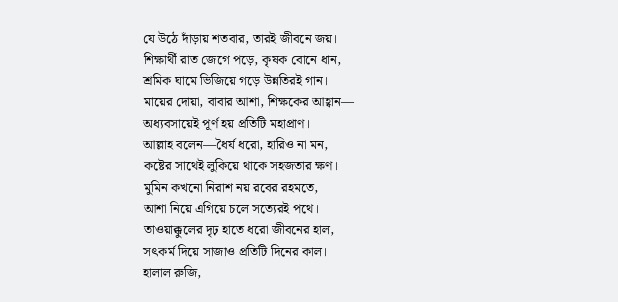যে উঠে দাঁড়ায় শতবার, তারই জীবনে জয়।
শিক্ষার্থী রাত জেগে পড়ে, কৃষক বোনে ধান,
শ্রমিক ঘামে ভিজিয়ে গড়ে উন্নতিরই গান।
মায়ের দোয়া, বাবার আশা, শিক্ষকের আহ্বান—
অধ্যবসায়েই পূর্ণ হয় প্রতিটি মহাপ্রাণ।
আল্লাহ বলেন—ধৈর্য ধরো, হারিও না মন,
কষ্টের সাথেই লুকিয়ে থাকে সহজতার ক্ষণ।
মুমিন কখনো নিরাশ নয় রবের রহমতে,
আশা নিয়ে এগিয়ে চলে সত্যেরই পথে।
তাওয়াক্কুলের দৃঢ় হাতে ধরো জীবনের হাল,
সৎকর্ম দিয়ে সাজাও প্রতিটি দিনের কাল।
হালাল রুজি,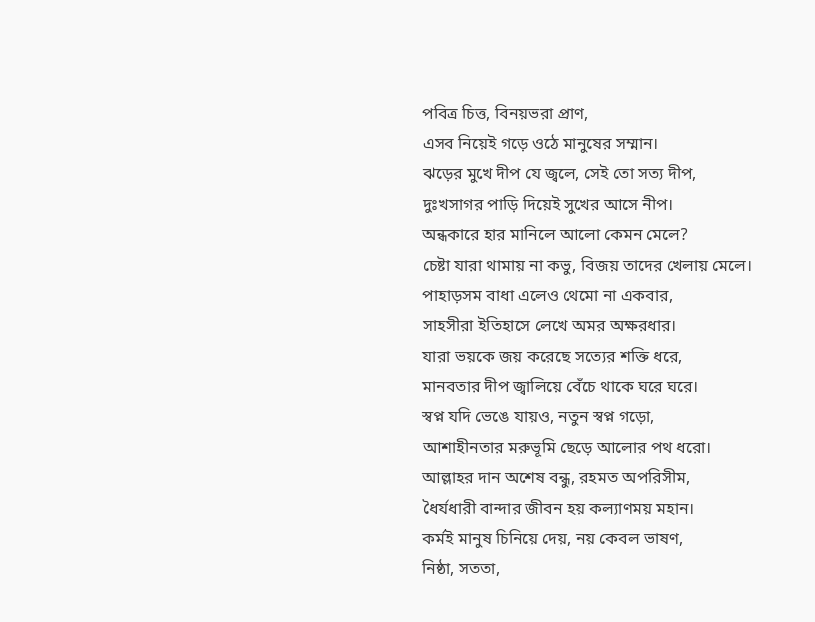পবিত্র চিত্ত, বিনয়ভরা প্রাণ,
এসব নিয়েই গড়ে ওঠে মানুষের সম্মান।
ঝড়ের মুখে দীপ যে জ্বলে, সেই তো সত্য দীপ,
দুঃখসাগর পাড়ি দিয়েই সুখের আসে নীপ।
অন্ধকারে হার মানিলে আলো কেমন মেলে?
চেষ্টা যারা থামায় না কভু, বিজয় তাদের খেলায় মেলে।
পাহাড়সম বাধা এলেও থেমো না একবার,
সাহসীরা ইতিহাসে লেখে অমর অক্ষরধার।
যারা ভয়কে জয় করেছে সত্যের শক্তি ধরে,
মানবতার দীপ জ্বালিয়ে বেঁচে থাকে ঘরে ঘরে।
স্বপ্ন যদি ভেঙে যায়ও, নতুন স্বপ্ন গড়ো,
আশাহীনতার মরুভূমি ছেড়ে আলোর পথ ধরো।
আল্লাহর দান অশেষ বন্ধু, রহমত অপরিসীম,
ধৈর্যধারী বান্দার জীবন হয় কল্যাণময় মহান।
কর্মই মানুষ চিনিয়ে দেয়, নয় কেবল ভাষণ,
নিষ্ঠা, সততা,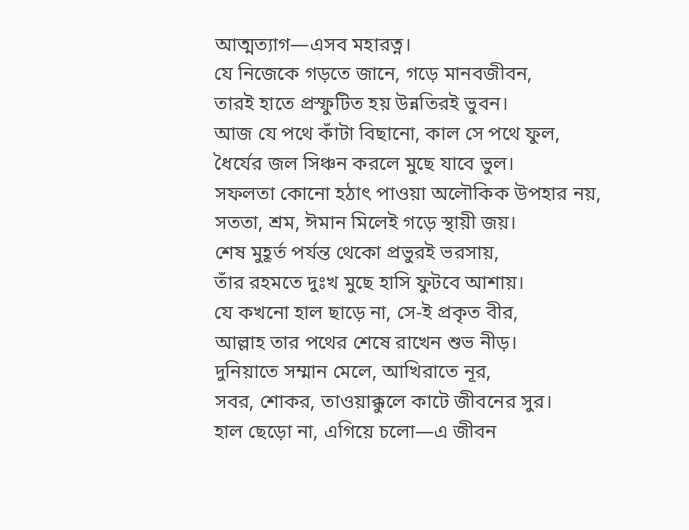আত্মত্যাগ—এসব মহারত্ন।
যে নিজেকে গড়তে জানে, গড়ে মানবজীবন,
তারই হাতে প্রস্ফুটিত হয় উন্নতিরই ভুবন।
আজ যে পথে কাঁটা বিছানো, কাল সে পথে ফুল,
ধৈর্যের জল সিঞ্চন করলে মুছে যাবে ভুল।
সফলতা কোনো হঠাৎ পাওয়া অলৌকিক উপহার নয়,
সততা, শ্রম, ঈমান মিলেই গড়ে স্থায়ী জয়।
শেষ মুহূর্ত পর্যন্ত থেকো প্রভুরই ভরসায়,
তাঁর রহমতে দুঃখ মুছে হাসি ফুটবে আশায়।
যে কখনো হাল ছাড়ে না, সে-ই প্রকৃত বীর,
আল্লাহ তার পথের শেষে রাখেন শুভ নীড়।
দুনিয়াতে সম্মান মেলে, আখিরাতে নূর,
সবর, শোকর, তাওয়াক্কুলে কাটে জীবনের সুর।
হাল ছেড়ো না, এগিয়ে চলো—এ জীবন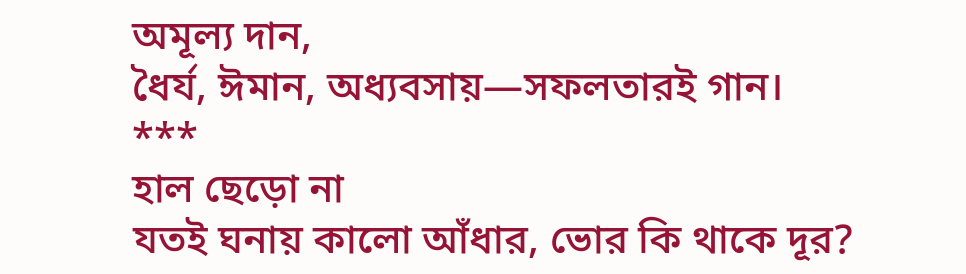অমূল্য দান,
ধৈর্য, ঈমান, অধ্যবসায়—সফলতারই গান।
***
হাল ছেড়ো না
যতই ঘনায় কালো আঁধার, ভোর কি থাকে দূর?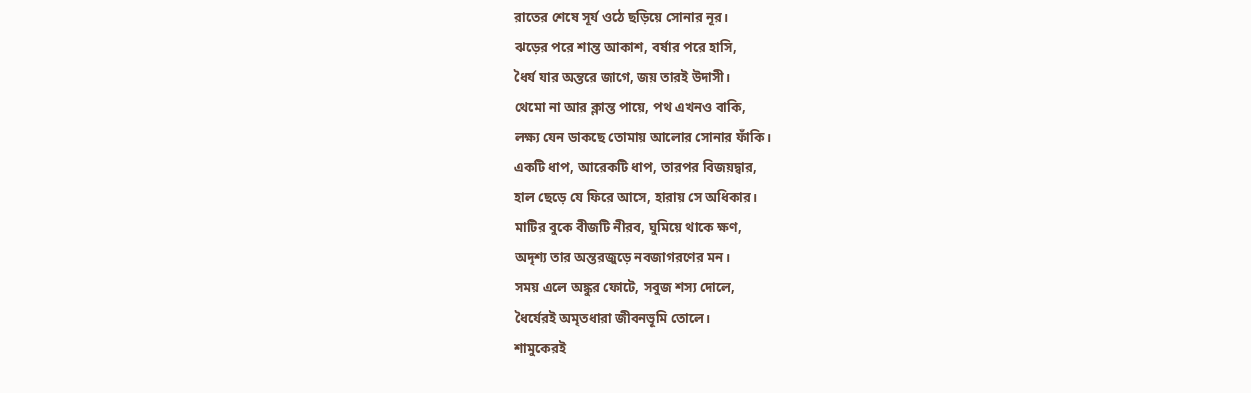রাতের শেষে সূর্য ওঠে ছড়িয়ে সোনার নূর।
ঝড়ের পরে শান্ত আকাশ, বর্ষার পরে হাসি,
ধৈর্য যার অন্তরে জাগে, জয় তারই উদাসী।
থেমো না আর ক্লান্ত পায়ে, পথ এখনও বাকি,
লক্ষ্য যেন ডাকছে তোমায় আলোর সোনার ফাঁকি।
একটি ধাপ, আরেকটি ধাপ, তারপর বিজয়দ্বার,
হাল ছেড়ে যে ফিরে আসে, হারায় সে অধিকার।
মাটির বুকে বীজটি নীরব, ঘুমিয়ে থাকে ক্ষণ,
অদৃশ্য তার অন্তরজুড়ে নবজাগরণের মন।
সময় এলে অঙ্কুর ফোটে, সবুজ শস্য দোলে,
ধৈর্যেরই অমৃতধারা জীবনভূমি তোলে।
শামুকেরই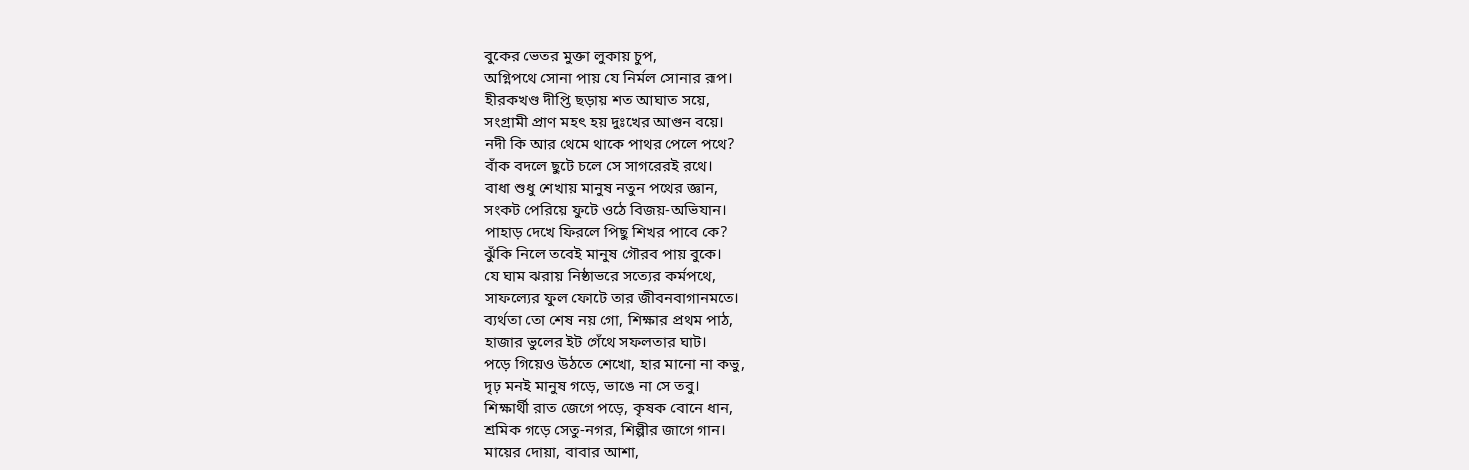বুকের ভেতর মুক্তা লুকায় চুপ,
অগ্নিপথে সোনা পায় যে নির্মল সোনার রূপ।
হীরকখণ্ড দীপ্তি ছড়ায় শত আঘাত সয়ে,
সংগ্রামী প্রাণ মহৎ হয় দুঃখের আগুন বয়ে।
নদী কি আর থেমে থাকে পাথর পেলে পথে?
বাঁক বদলে ছুটে চলে সে সাগরেরই রথে।
বাধা শুধু শেখায় মানুষ নতুন পথের জ্ঞান,
সংকট পেরিয়ে ফুটে ওঠে বিজয়-অভিযান।
পাহাড় দেখে ফিরলে পিছু শিখর পাবে কে?
ঝুঁকি নিলে তবেই মানুষ গৌরব পায় বুকে।
যে ঘাম ঝরায় নিষ্ঠাভরে সত্যের কর্মপথে,
সাফল্যের ফুল ফোটে তার জীবনবাগানমতে।
ব্যর্থতা তো শেষ নয় গো, শিক্ষার প্রথম পাঠ,
হাজার ভুলের ইট গেঁথে সফলতার ঘাট।
পড়ে গিয়েও উঠতে শেখো, হার মানো না কভু,
দৃঢ় মনই মানুষ গড়ে, ভাঙে না সে তবু।
শিক্ষার্থী রাত জেগে পড়ে, কৃষক বোনে ধান,
শ্রমিক গড়ে সেতু-নগর, শিল্পীর জাগে গান।
মায়ের দোয়া, বাবার আশা,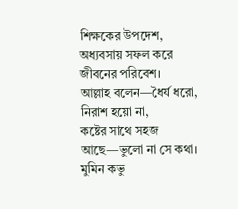শিক্ষকের উপদেশ,
অধ্যবসায় সফল করে জীবনের পরিবেশ।
আল্লাহ বলেন—ধৈর্য ধরো, নিরাশ হয়ো না,
কষ্টের সাথে সহজ আছে—ভুলো না সে কথা।
মুমিন কভু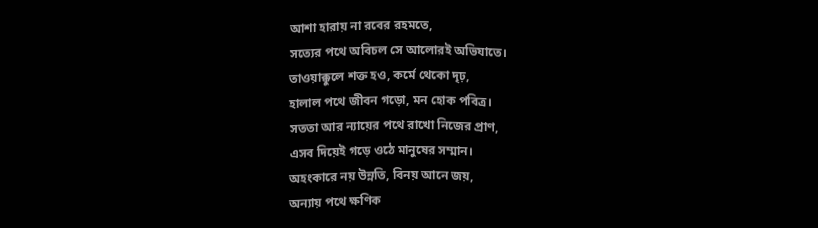আশা হারায় না রবের রহমতে,
সত্যের পথে অবিচল সে আলোরই অভিযাতে।
তাওয়াক্কুলে শক্ত হও, কর্মে থেকো দৃঢ়,
হালাল পথে জীবন গড়ো, মন হোক পবিত্র।
সততা আর ন্যায়ের পথে রাখো নিজের প্রাণ,
এসব দিয়েই গড়ে ওঠে মানুষের সম্মান।
অহংকারে নয় উন্নতি, বিনয় আনে জয়,
অন্যায় পথে ক্ষণিক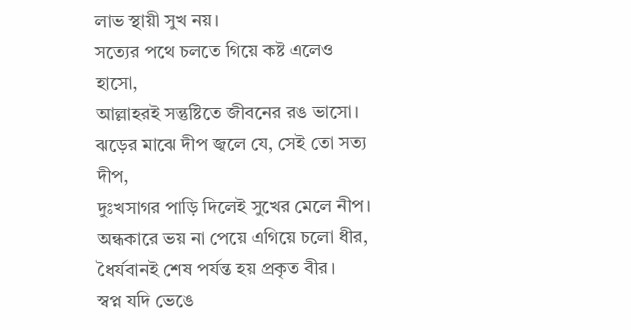লাভ স্থায়ী সুখ নয়।
সত্যের পথে চলতে গিয়ে কষ্ট এলেও হাসো,
আল্লাহরই সন্তুষ্টিতে জীবনের রঙ ভাসো।
ঝড়ের মাঝে দীপ জ্বলে যে, সেই তো সত্য দীপ,
দুঃখসাগর পাড়ি দিলেই সুখের মেলে নীপ।
অন্ধকারে ভয় না পেয়ে এগিয়ে চলো ধীর,
ধৈর্যবানই শেষ পর্যন্ত হয় প্রকৃত বীর।
স্বপ্ন যদি ভেঙে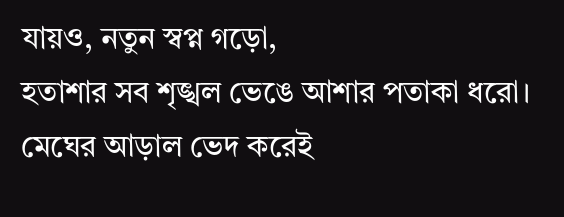যায়ও, নতুন স্বপ্ন গড়ো,
হতাশার সব শৃঙ্খল ভেঙে আশার পতাকা ধরো।
মেঘের আড়াল ভেদ করেই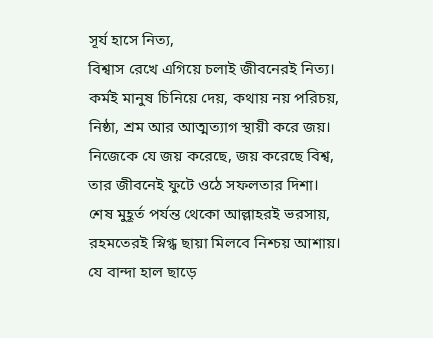সূর্য হাসে নিত্য,
বিশ্বাস রেখে এগিয়ে চলাই জীবনেরই নিত্য।
কর্মই মানুষ চিনিয়ে দেয়, কথায় নয় পরিচয়,
নিষ্ঠা, শ্রম আর আত্মত্যাগ স্থায়ী করে জয়।
নিজেকে যে জয় করেছে, জয় করেছে বিশ্ব,
তার জীবনেই ফুটে ওঠে সফলতার দিশা।
শেষ মুহূর্ত পর্যন্ত থেকো আল্লাহরই ভরসায়,
রহমতেরই স্নিগ্ধ ছায়া মিলবে নিশ্চয় আশায়।
যে বান্দা হাল ছাড়ে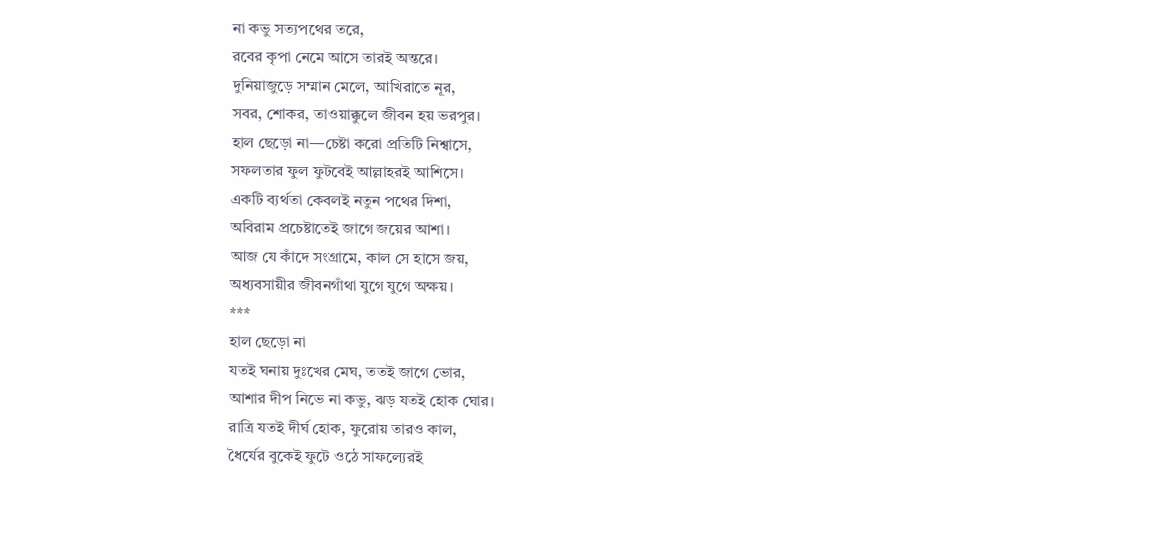না কভু সত্যপথের তরে,
রবের কৃপা নেমে আসে তারই অন্তরে।
দুনিয়াজুড়ে সম্মান মেলে, আখিরাতে নূর,
সবর, শোকর, তাওয়াক্কুলে জীবন হয় ভরপুর।
হাল ছেড়ো না—চেষ্টা করো প্রতিটি নিশ্বাসে,
সফলতার ফুল ফুটবেই আল্লাহরই আশিসে।
একটি ব্যর্থতা কেবলই নতুন পথের দিশা,
অবিরাম প্রচেষ্টাতেই জাগে জয়ের আশা।
আজ যে কাঁদে সংগ্রামে, কাল সে হাসে জয়,
অধ্যবসায়ীর জীবনগাঁথা যুগে যুগে অক্ষয়।
***
হাল ছেড়ো না
যতই ঘনায় দুঃখের মেঘ, ততই জাগে ভোর,
আশার দীপ নিভে না কভু, ঝড় যতই হোক ঘোর।
রাত্রি যতই দীর্ঘ হোক, ফুরোয় তারও কাল,
ধৈর্যের বুকেই ফুটে ওঠে সাফল্যেরই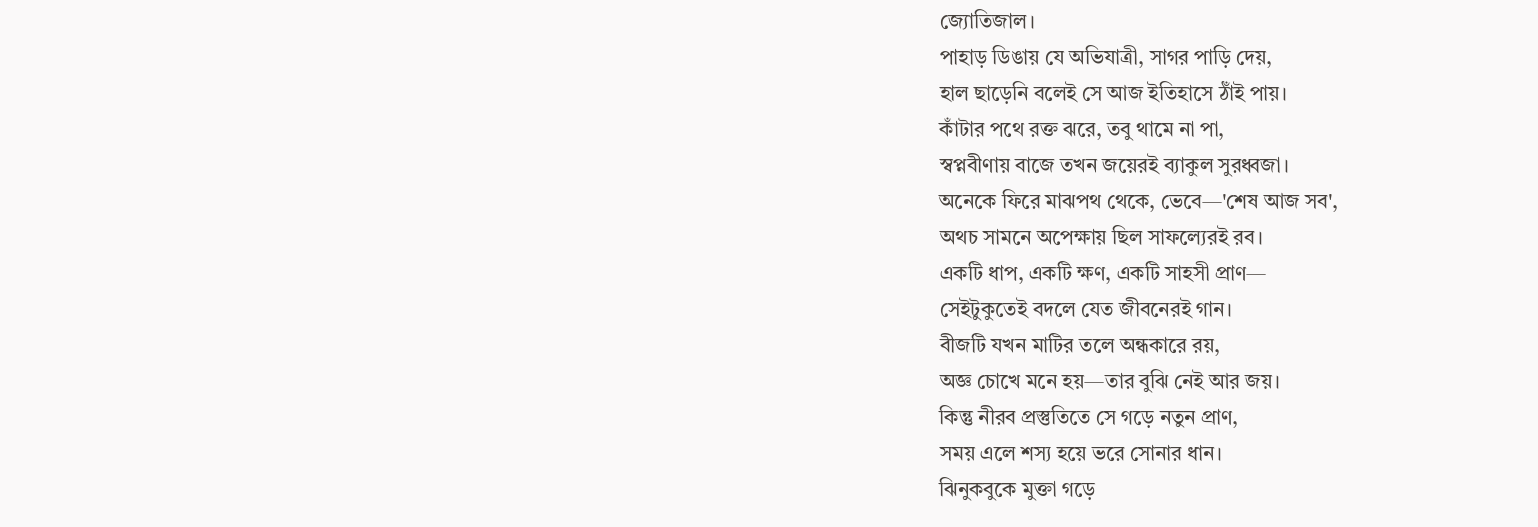জ্যোতিজাল।
পাহাড় ডিঙায় যে অভিযাত্রী, সাগর পাড়ি দেয়,
হাল ছাড়েনি বলেই সে আজ ইতিহাসে ঠাঁই পায়।
কাঁটার পথে রক্ত ঝরে, তবু থামে না পা,
স্বপ্নবীণায় বাজে তখন জয়েরই ব্যাকুল সুরধ্বজা।
অনেকে ফিরে মাঝপথ থেকে, ভেবে—'শেষ আজ সব',
অথচ সামনে অপেক্ষায় ছিল সাফল্যেরই রব।
একটি ধাপ, একটি ক্ষণ, একটি সাহসী প্রাণ—
সেইটুকুতেই বদলে যেত জীবনেরই গান।
বীজটি যখন মাটির তলে অন্ধকারে রয়,
অজ্ঞ চোখে মনে হয়—তার বুঝি নেই আর জয়।
কিন্তু নীরব প্রস্তুতিতে সে গড়ে নতুন প্রাণ,
সময় এলে শস্য হয়ে ভরে সোনার ধান।
ঝিনুকবুকে মুক্তা গড়ে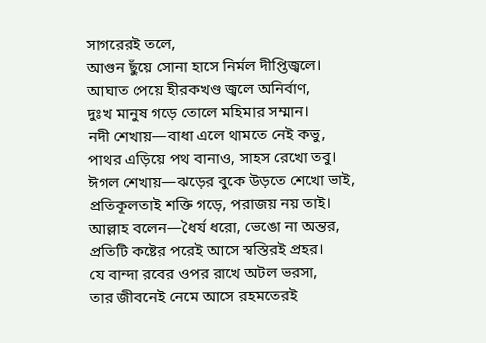সাগরেরই তলে,
আগুন ছুঁয়ে সোনা হাসে নির্মল দীপ্তিজ্বলে।
আঘাত পেয়ে হীরকখণ্ড জ্বলে অনির্বাণ,
দুঃখ মানুষ গড়ে তোলে মহিমার সম্মান।
নদী শেখায়—বাধা এলে থামতে নেই কভু,
পাথর এড়িয়ে পথ বানাও, সাহস রেখো তবু।
ঈগল শেখায়—ঝড়ের বুকে উড়তে শেখো ভাই,
প্রতিকূলতাই শক্তি গড়ে, পরাজয় নয় তাই।
আল্লাহ বলেন—ধৈর্য ধরো, ভেঙো না অন্তর,
প্রতিটি কষ্টের পরেই আসে স্বস্তিরই প্রহর।
যে বান্দা রবের ওপর রাখে অটল ভরসা,
তার জীবনেই নেমে আসে রহমতেরই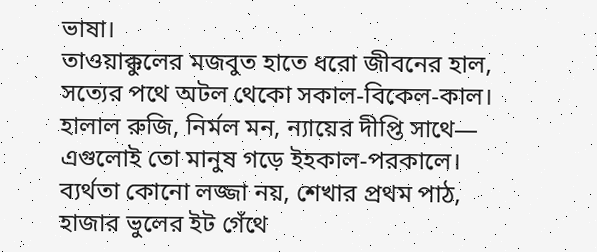ভাষা।
তাওয়াক্কুলের মজবুত হাতে ধরো জীবনের হাল,
সত্যের পথে অটল থেকো সকাল-বিকেল-কাল।
হালাল রুজি, নির্মল মন, ন্যায়ের দীপ্তি সাথে—
এগুলোই তো মানুষ গড়ে ইহকাল-পরকালে।
ব্যর্থতা কোনো লজ্জা নয়, শেখার প্রথম পাঠ,
হাজার ভুলের ইট গেঁথে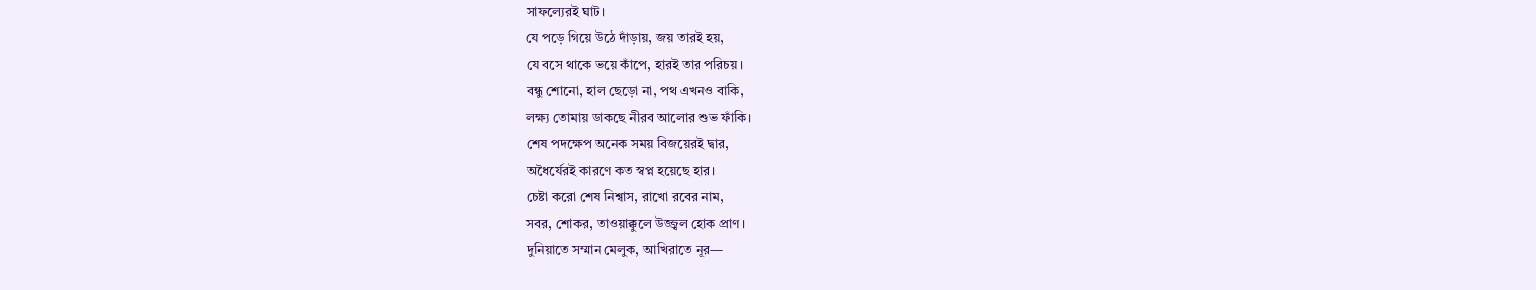সাফল্যেরই ঘাট।
যে পড়ে গিয়ে উঠে দাঁড়ায়, জয় তারই হয়,
যে বসে থাকে ভয়ে কাঁপে, হারই তার পরিচয়।
বন্ধু শোনো, হাল ছেড়ো না, পথ এখনও বাকি,
লক্ষ্য তোমায় ডাকছে নীরব আলোর শুভ ফাঁকি।
শেষ পদক্ষেপ অনেক সময় বিজয়েরই দ্বার,
অধৈর্যেরই কারণে কত স্বপ্ন হয়েছে হার।
চেষ্টা করো শেষ নিশ্বাস, রাখো রবের নাম,
সবর, শোকর, তাওয়াক্কুলে উজ্জ্বল হোক প্রাণ।
দুনিয়াতে সম্মান মেলুক, আখিরাতে নূর—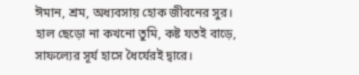ঈমান, শ্রম, অধ্যবসায় হোক জীবনের সুর।
হাল ছেড়ো না কখনো তুমি, কষ্ট যতই বাড়ে,
সাফল্যের সূর্য হাসে ধৈর্যেরই দ্বারে।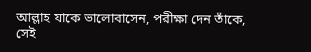আল্লাহ যাকে ভালোবাসেন, পরীক্ষা দেন তাঁকে,
সেই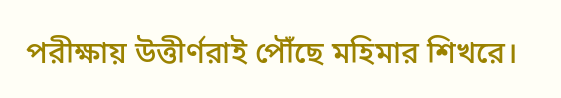পরীক্ষায় উত্তীর্ণরাই পৌঁছে মহিমার শিখরে।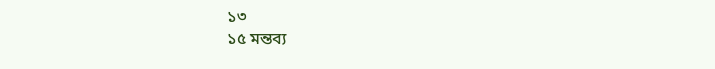১৩
১৫ মন্তব্য